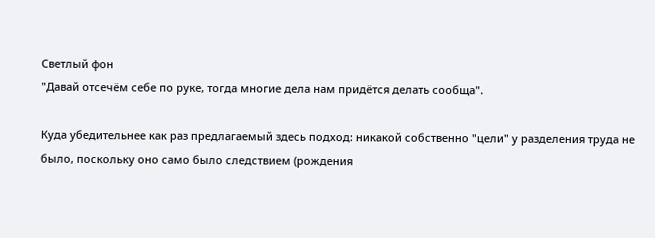Светлый фон
"Давай отсечём себе по руке, тогда многие дела нам придётся делать сообща".

Куда убедительнее как раз предлагаемый здесь подход: никакой собственно "цели" у разделения труда не было, поскольку оно само было следствием (рождения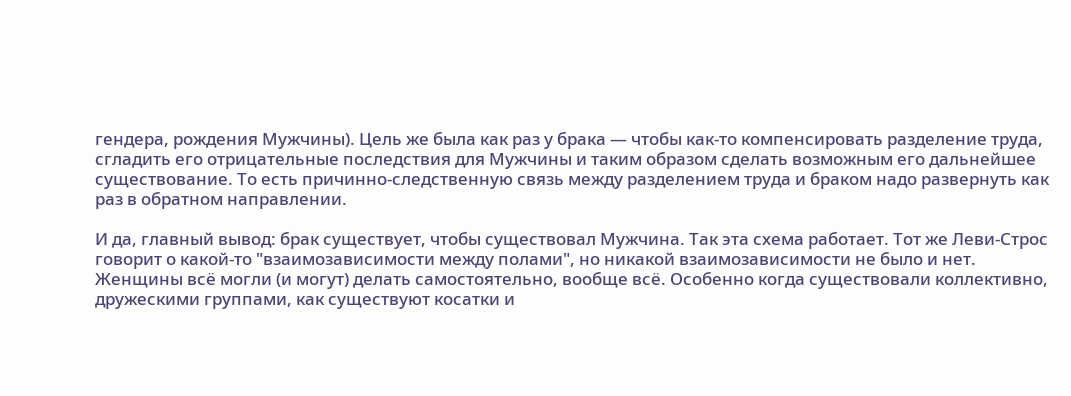гендера, рождения Мужчины). Цель же была как раз у брака — чтобы как-то компенсировать разделение труда, сгладить его отрицательные последствия для Мужчины и таким образом сделать возможным его дальнейшее существование. То есть причинно-следственную связь между разделением труда и браком надо развернуть как раз в обратном направлении.

И да, главный вывод: брак существует, чтобы существовал Мужчина. Так эта схема работает. Тот же Леви-Строс говорит о какой-то "взаимозависимости между полами", но никакой взаимозависимости не было и нет. Женщины всё могли (и могут) делать самостоятельно, вообще всё. Особенно когда существовали коллективно, дружескими группами, как существуют косатки и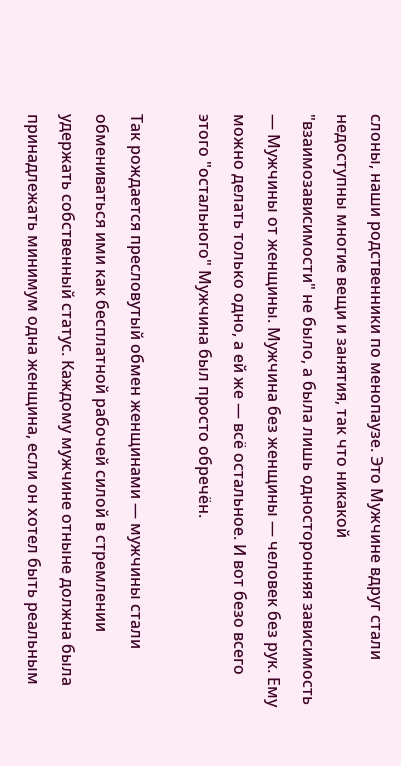слоны, наши родственники по менопаузе. Это Мужчине вдруг стали недоступны многие вещи и занятия, так что никакой "взаимозависимости" не было, а была лишь односторонняя зависимость — Мужчины от женщины. Мужчина без женщины — человек без рук. Ему можно делать только одно, а ей же — всё остальное. И вот безо всего этого "остального" Мужчина был просто обречён.

Так рождается пресловутый обмен женщинами — мужчины стали обмениваться ими как бесплатной рабочей силой в стремлении удержать собственный статус. Каждому мужчине отныне должна была принадлежать минимум одна женщина, если он хотел быть реальным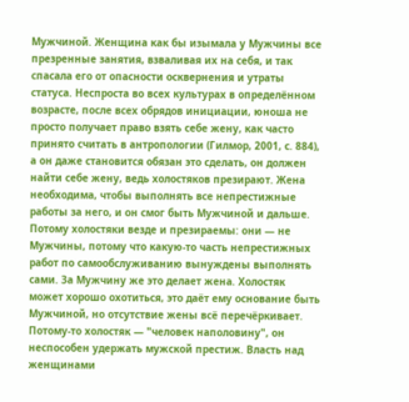Мужчиной. Женщина как бы изымала у Мужчины все презренные занятия, взваливая их на себя, и так спасала его от опасности осквернения и утраты статуса. Неспроста во всех культурах в определённом возрасте, после всех обрядов инициации, юноша не просто получает право взять себе жену, как часто принято считать в антропологии (Гилмор, 2001, с. 884), а он даже становится обязан это сделать, он должен найти себе жену, ведь холостяков презирают. Жена необходима, чтобы выполнять все непрестижные работы за него, и он смог быть Мужчиной и дальше. Потому холостяки везде и презираемы: они — не Мужчины, потому что какую-то часть непрестижных работ по самообслуживанию вынуждены выполнять сами. За Мужчину же это делает жена. Холостяк может хорошо охотиться, это даёт ему основание быть Мужчиной, но отсутствие жены всё перечёркивает. Потому-то холостяк — "человек наполовину", он неспособен удержать мужской престиж. Власть над женщинами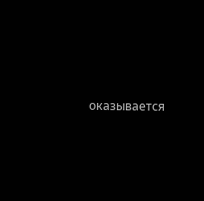оказывается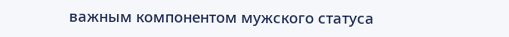важным компонентом мужского статуса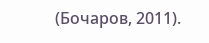(Бочаров, 2011).